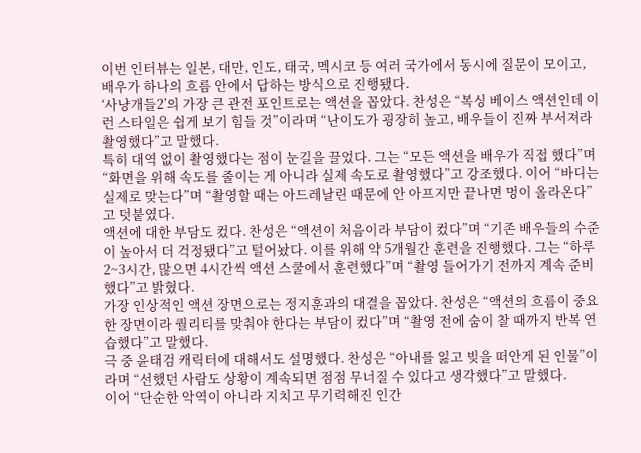이번 인터뷰는 일본, 대만, 인도, 태국, 멕시코 등 여러 국가에서 동시에 질문이 모이고, 배우가 하나의 흐름 안에서 답하는 방식으로 진행됐다.
‘사냥개들2’의 가장 큰 관전 포인트로는 액션을 꼽았다. 찬성은 “복싱 베이스 액션인데 이런 스타일은 쉽게 보기 힘들 것”이라며 “난이도가 굉장히 높고, 배우들이 진짜 부서져라 촬영했다”고 말했다.
특히 대역 없이 촬영했다는 점이 눈길을 끌었다. 그는 “모든 액션을 배우가 직접 했다”며 “화면을 위해 속도를 줄이는 게 아니라 실제 속도로 촬영했다”고 강조했다. 이어 “바디는 실제로 맞는다”며 “촬영할 때는 아드레날린 때문에 안 아프지만 끝나면 멍이 올라온다”고 덧붙였다.
액션에 대한 부담도 컸다. 찬성은 “액션이 처음이라 부담이 컸다”며 “기존 배우들의 수준이 높아서 더 걱정됐다”고 털어놨다. 이를 위해 약 5개월간 훈련을 진행했다. 그는 “하루 2~3시간, 많으면 4시간씩 액션 스쿨에서 훈련했다”며 “촬영 들어가기 전까지 계속 준비했다”고 밝혔다.
가장 인상적인 액션 장면으로는 정지훈과의 대결을 꼽았다. 찬성은 “액션의 흐름이 중요한 장면이라 퀄리티를 맞춰야 한다는 부담이 컸다”며 “촬영 전에 숨이 찰 때까지 반복 연습했다”고 말했다.
극 중 윤태검 캐릭터에 대해서도 설명했다. 찬성은 “아내를 잃고 빚을 떠안게 된 인물”이라며 “선했던 사람도 상황이 계속되면 점점 무너질 수 있다고 생각했다”고 말했다.
이어 “단순한 악역이 아니라 지치고 무기력해진 인간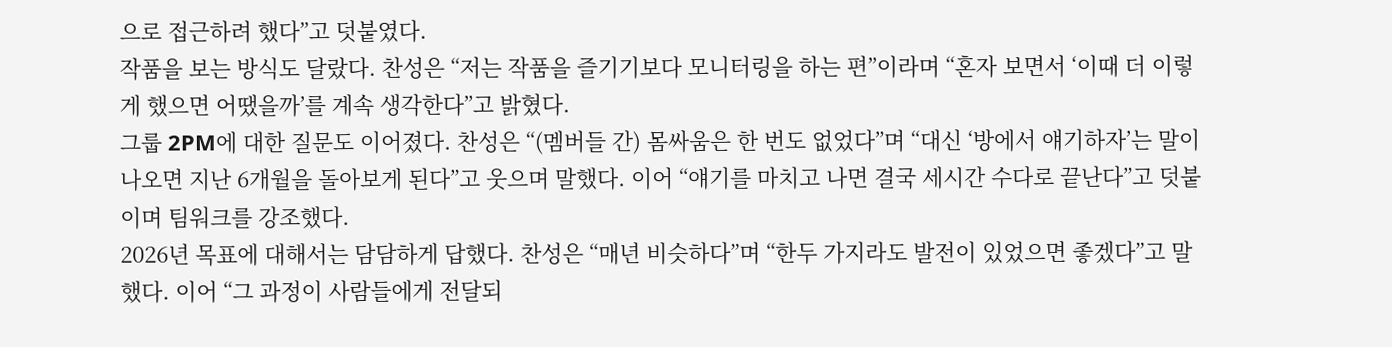으로 접근하려 했다”고 덧붙였다.
작품을 보는 방식도 달랐다. 찬성은 “저는 작품을 즐기기보다 모니터링을 하는 편”이라며 “혼자 보면서 ‘이때 더 이렇게 했으면 어땠을까’를 계속 생각한다”고 밝혔다.
그룹 2PM에 대한 질문도 이어졌다. 찬성은 “(멤버들 간) 몸싸움은 한 번도 없었다”며 “대신 ‘방에서 얘기하자’는 말이 나오면 지난 6개월을 돌아보게 된다”고 웃으며 말했다. 이어 “얘기를 마치고 나면 결국 세시간 수다로 끝난다”고 덧붙이며 팀워크를 강조했다.
2026년 목표에 대해서는 담담하게 답했다. 찬성은 “매년 비슷하다”며 “한두 가지라도 발전이 있었으면 좋겠다”고 말했다. 이어 “그 과정이 사람들에게 전달되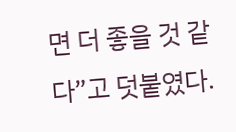면 더 좋을 것 같다”고 덧붙였다.